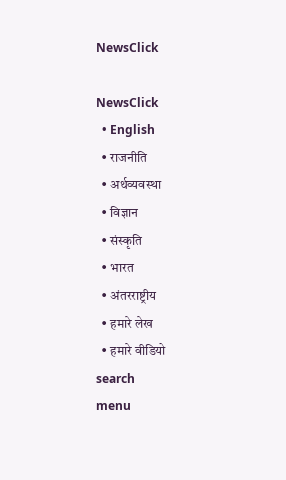NewsClick

NewsClick
  • English
  • राजनीति
  • अर्थव्यवस्था
  • विज्ञान
  • संस्कृति
  • भारत
  • अंतरराष्ट्रीय
  • हमारे लेख
  • हमारे वीडियो
search
menu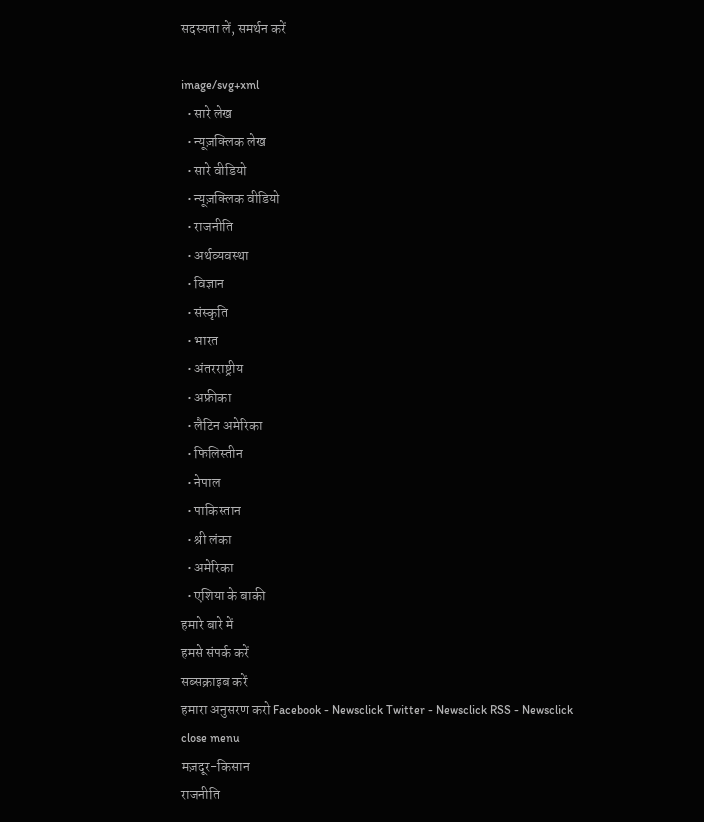सदस्यता लें, समर्थन करें

image/svg+xml
  • सारे लेख
  • न्यूज़क्लिक लेख
  • सारे वीडियो
  • न्यूज़क्लिक वीडियो
  • राजनीति
  • अर्थव्यवस्था
  • विज्ञान
  • संस्कृति
  • भारत
  • अंतरराष्ट्रीय
  • अफ्रीका
  • लैटिन अमेरिका
  • फिलिस्तीन
  • नेपाल
  • पाकिस्तान
  • श्री लंका
  • अमेरिका
  • एशिया के बाकी
हमारे बारे में
हमसे संपर्क करें
सब्सक्राइब करें
हमारा अनुसरण करो Facebook - Newsclick Twitter - Newsclick RSS - Newsclick
close menu
मज़दूर-किसान
राजनीति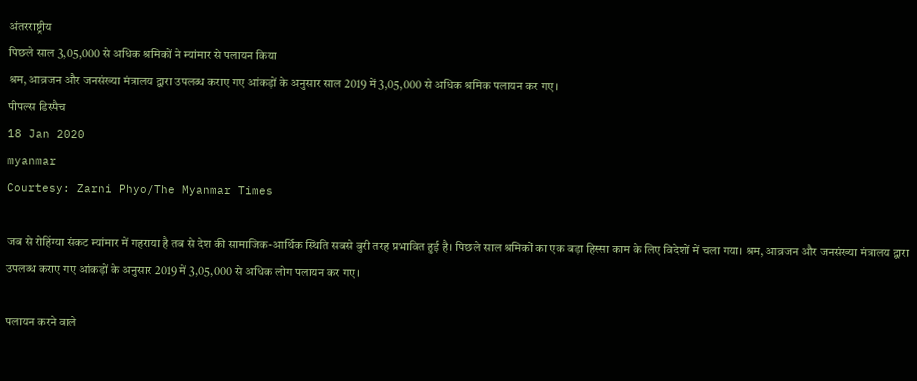अंतरराष्ट्रीय
पिछले साल 3,05,000 से अधिक श्रमिकों ने म्यांमार से पलायन किया
श्रम, आव्रजन और जनसंख्या मंत्रालय द्वारा उपलब्ध कराए गए आंकड़ों के अनुसार साल 2019 में 3,05,000 से अधिक श्रमिक पलायन कर गए।
पीपल्स डिस्पैच
18 Jan 2020
myanmar
Courtesy: Zarni Phyo/The Myanmar Times

जब से रोहिंग्या संकट म्यांमार में गहराया है तब से देश की सामाजिक-आर्थिक स्थिति सबसे बुरी तरह प्रभावित हुई है। पिछले साल श्रमिकों का एक बड़ा हिस्सा काम के लिए विदेशों में चला गया। श्रम, आव्रजन और जनसंख्या मंत्रालय द्वारा उपलब्ध कराए गए आंकड़ों के अनुसार 2019 में 3,05,000 से अधिक लोग पलायन कर गए।

पलायन करने वाले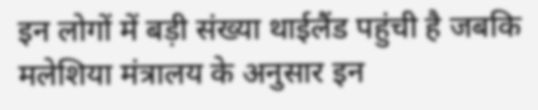इन लोगों में बड़ी संख्या थाईलैंड पहुंची है जबकि मलेशिया मंत्रालय के अनुसार इन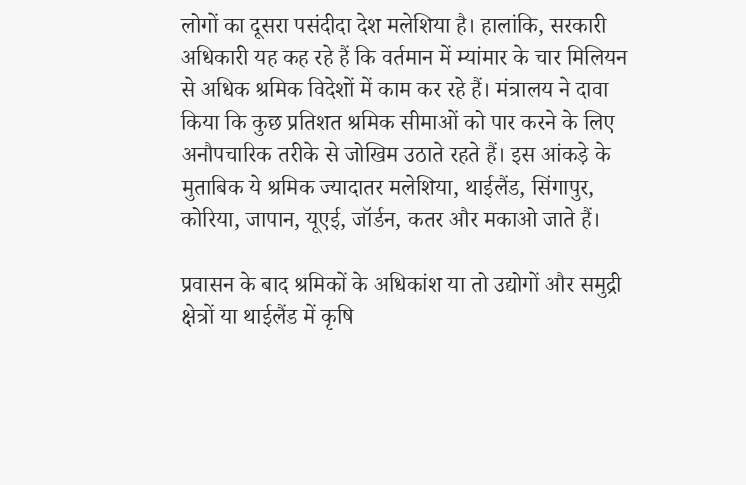लोगों का दूसरा पसंदीदा देश मलेशिया है। हालांकि, सरकारी अधिकारी यह कह रहे हैं कि वर्तमान में म्यांमार के चार मिलियन से अधिक श्रमिक विदेशों में काम कर रहे हैं। मंत्रालय ने दावा किया कि कुछ प्रतिशत श्रमिक सीमाओं को पार करने के लिए अनौपचारिक तरीके से जोखिम उठाते रहते हैं। इस आंकड़े के मुताबिक ये श्रमिक ज्यादातर मलेशिया, थाईलैंड, सिंगापुर, कोरिया, जापान, यूएई, जॉर्डन, कतर और मकाओ जाते हैं।

प्रवासन के बाद श्रमिकों के अधिकांश या तो उद्योगों और समुद्री क्षेत्रों या थाईलैंड में कृषि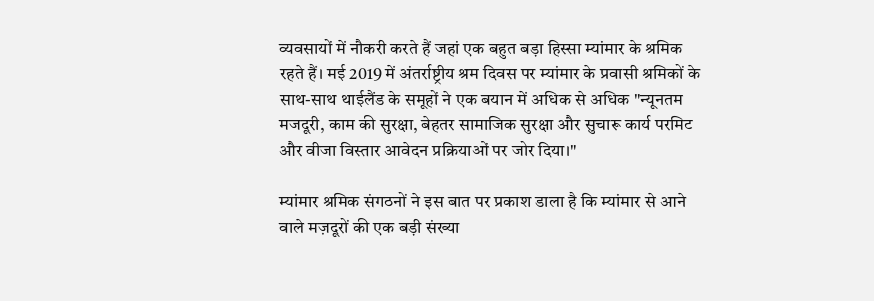व्यवसायों में नौकरी करते हैं जहां एक बहुत बड़ा हिस्सा म्यांमार के श्रमिक रहते हैं। मई 2019 में अंतर्राष्ट्रीय श्रम दिवस पर म्यांमार के प्रवासी श्रमिकों के साथ-साथ थाईलैंड के समूहों ने एक बयान में अधिक से अधिक "न्यूनतम मजदूरी, काम की सुरक्षा, बेहतर सामाजिक सुरक्षा और सुचारू कार्य परमिट और वीजा विस्तार आवेदन प्रक्रियाओं पर जोर दिया।"

म्यांमार श्रमिक संगठनों ने इस बात पर प्रकाश डाला है कि म्यांमार से आने वाले मज़दूरों की एक बड़ी संख्या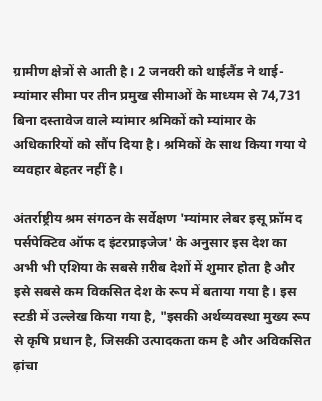ग्रामीण क्षेत्रों से आती है। 2 जनवरी को थाईलैंड ने थाई-म्यांमार सीमा पर तीन प्रमुख सीमाओं के माध्यम से 74,731 बिना दस्तावेज वाले म्यांमार श्रमिकों को म्यांमार के अधिकारियों को सौंप दिया है। श्रमिकों के साथ किया गया ये व्यवहार बेहतर नहीं है।

अंतर्राष्ट्रीय श्रम संगठन के सर्वेक्षण 'म्यांमार लेबर इसू फ्रॉम द पर्सपेक्टिव ऑफ द इंटरप्राइजेज' के अनुसार इस देश का अभी भी एशिया के सबसे ग़रीब देशों में शुमार होता है और इसे सबसे कम विकसित देश के रूप में बताया गया है। इस स्टडी में उल्लेख किया गया है, "इसकी अर्थव्यवस्था मुख्य रूप से कृषि प्रधान है, जिसकी उत्पादकता कम है और अविकसित ढ़ांचा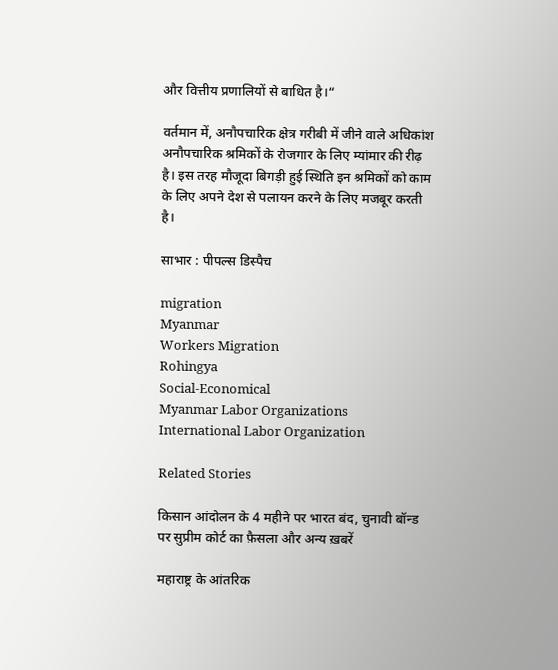और वित्तीय प्रणालियों से बाधित है।“

वर्तमान में, अनौपचारिक क्षेत्र गरीबी में जीने वाले अधिकांश अनौपचारिक श्रमिकों के रोजगार के लिए म्यांमार की रीढ़ है। इस तरह मौजूदा बिगड़ी हुई स्थिति इन श्रमिकों को काम के लिए अपने देश से पलायन करने के लिए मजबूर करती है।

साभार : पीपल्स डिस्पैच

migration
Myanmar
Workers Migration
Rohingya
Social-Economical
Myanmar Labor Organizations
International Labor Organization

Related Stories

किसान आंदोलन के 4 महीने पर भारत बंद, चुनावी बॉन्ड पर सुप्रीम कोर्ट का फ़ैसला और अन्य ख़बरें

महाराष्ट्र के आंतरिक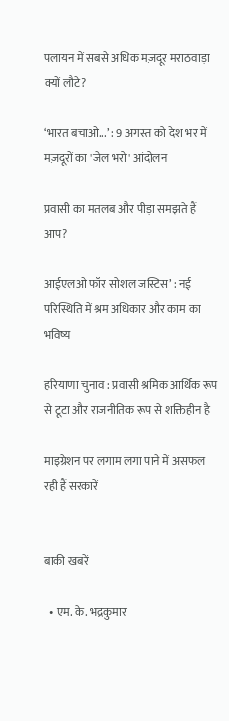पलायन में सबसे अधिक मज़दूर मराठवाड़ा क्यों लौटे?

‘भारत बचाओ...’ : 9 अगस्त को देश भर में मज़दूरों का 'जेल भरो' आंदोलन

प्रवासी का मतलब और पीड़ा समझते हैं आप?

आईएलओ फॉर सोशल जस्टिस’ : नई परिस्थिति में श्रम अधिकार और काम का भविष्य

हरियाणा चुनाव : प्रवासी श्रमिक आर्थिक रूप से टूटा और राजनीतिक रूप से शक्तिहीन है

माइग्रेशन पर लगाम लगा पाने में असफल रही हैं सरकारें


बाकी खबरें

  • एम. के. भद्रकुमार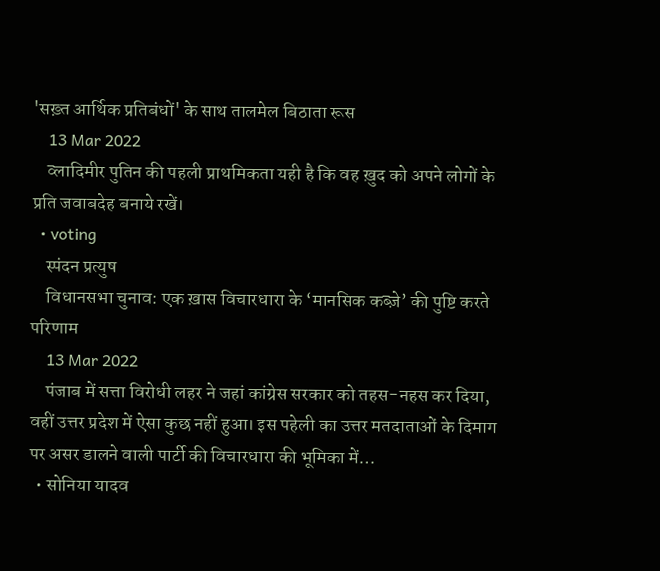'सख़्त आर्थिक प्रतिबंधों' के साथ तालमेल बिठाता रूस
    13 Mar 2022
    व्लादिमीर पुतिन की पहली प्राथमिकता यही है कि वह ख़ुद को अपने लोगों के प्रति जवाबदेह बनाये रखें।
  • voting
    स्पंदन प्रत्युष
    विधानसभा चुनाव: एक ख़ास विचारधारा के ‘मानसिक कब्ज़े’ की पुष्टि करते परिणाम
    13 Mar 2022
    पंजाब में सत्ता विरोधी लहर ने जहां कांग्रेस सरकार को तहस-नहस कर दिया, वहीं उत्तर प्रदेश में ऐसा कुछ नहीं हुआ। इस पहेली का उत्तर मतदाताओं के दिमाग पर असर डालने वाली पार्टी की विचारधारा की भूमिका में…
  • सोनिया यादव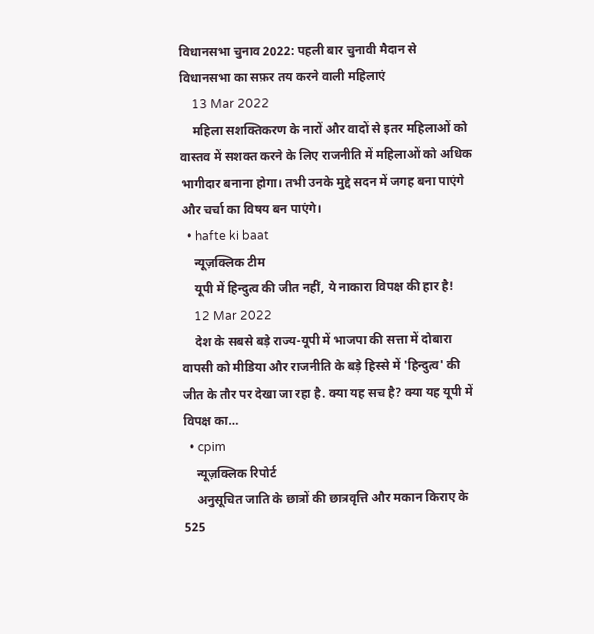विधानसभा चुनाव 2022: पहली बार चुनावी मैदान से विधानसभा का सफ़र तय करने वाली महिलाएं
    13 Mar 2022
    महिला सशक्तिकरण के नारों और वादों से इतर महिलाओं को वास्तव में सशक्त करने के लिए राजनीति में महिलाओं को अधिक भागीदार बनाना होगा। तभी उनके मुद्दे सदन में जगह बना पाएंगे और चर्चा का विषय बन पाएंगे।
  • hafte ki baat
    न्यूज़क्लिक टीम
    यूपी में हिन्दुत्व की जीत नहीं, ये नाकारा विपक्ष की हार है!
    12 Mar 2022
    देश के सबसे बड़े राज्य-यूपी में भाजपा की सत्ता में दोबारा वापसी को मीडिया और राजनीति के बड़े हिस्से में 'हिन्दुत्व' की जीत के तौर पर देखा जा रहा है. क्या यह सच है? क्या यह यूपी में विपक्ष का…
  • cpim
    न्यूज़क्लिक रिपोर्ट
    अनुसूचित जाति के छात्रों की छात्रवृत्ति और मकान किराए के 525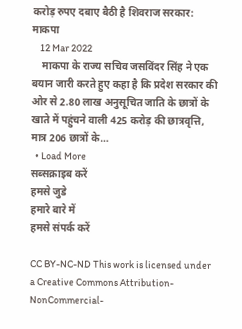करोड़ रुपए दबाए बैठी है शिवराज सरकार: माकपा
    12 Mar 2022
    माकपा के राज्य सचिव जसविंदर सिंह ने एक बयान जारी करते हुए कहा है कि प्रदेश सरकार की ओर से 2.80 लाख अनुसूचित जाति के छात्रों के खाते में पहुंचने वाली 425 करोड़ की छात्रवृत्ति, मात्र 206 छात्रों के…
  • Load More
सब्सक्राइब करें
हमसे जुडे
हमारे बारे में
हमसे संपर्क करें

CC BY-NC-ND This work is licensed under a Creative Commons Attribution-NonCommercial-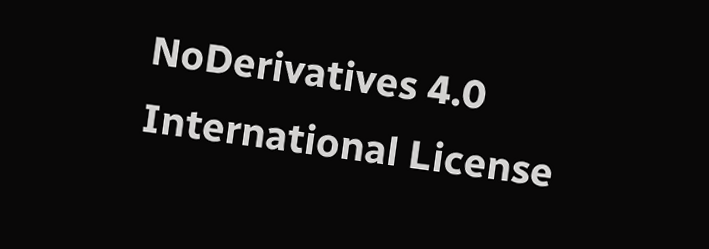NoDerivatives 4.0 International License